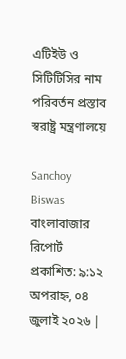এটিইউ ও সিটিটিসির নাম পরিবর্তন প্রস্তাব স্বরাষ্ট্র মন্ত্রণালয়ে

Sanchoy Biswas
বাংলাবাজার রিপোর্ট
প্রকাশিত: ৯:১২ অপরাহ্ন, ০৪ জুলাই ২০২৬ |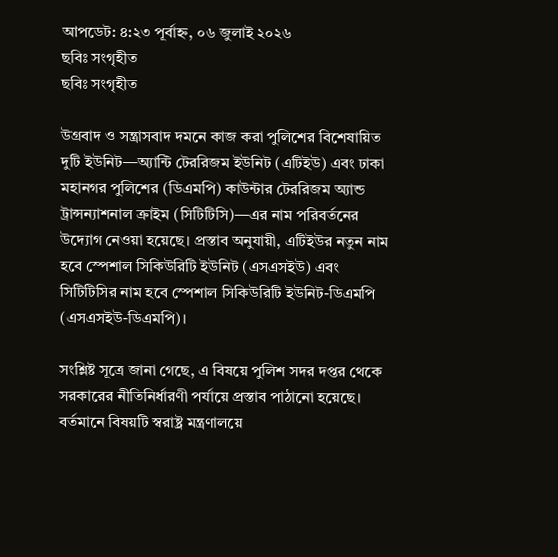আপডেট: ৪:২৩ পূর্বাহ্ন, ০৬ জুলাই ২০২৬
ছবিঃ সংগৃহীত
ছবিঃ সংগৃহীত

উগ্রবাদ ও সন্ত্রাসবাদ দমনে কাজ করা পুলিশের বিশেষায়িত দুটি ইউনিট—অ্যান্টি টেররিজম ইউনিট (এটিইউ) এবং ঢাকা মহানগর পুলিশের (ডিএমপি) কাউন্টার টেররিজম অ্যান্ড ট্রান্সন্যাশনাল ক্রাইম (সিটিটিসি)—এর নাম পরিবর্তনের উদ্যোগ নেওয়া হয়েছে। প্রস্তাব অনুযায়ী, এটিইউর নতুন নাম হবে স্পেশাল সিকিউরিটি ইউনিট (এসএসইউ) এবং সিটিটিসির নাম হবে স্পেশাল সিকিউরিটি ইউনিট-ডিএমপি (এসএসইউ-ডিএমপি)।

সংশ্লিষ্ট সূত্রে জানা গেছে, এ বিষয়ে পুলিশ সদর দপ্তর থেকে সরকারের নীতিনির্ধারণী পর্যায়ে প্রস্তাব পাঠানো হয়েছে। বর্তমানে বিষয়টি স্বরাষ্ট্র মন্ত্রণালয়ে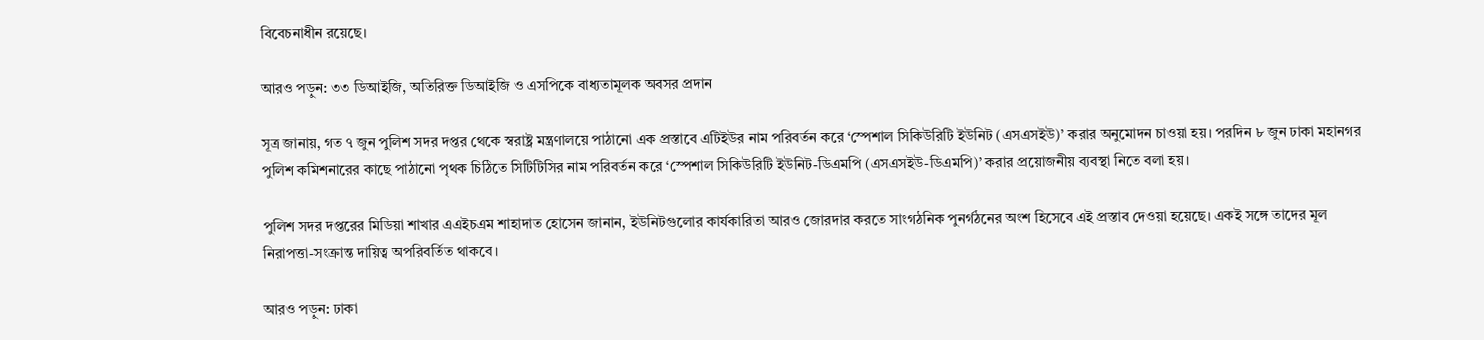বিবেচনাধীন রয়েছে।

আরও পড়ুন: ৩৩ ডিআইজি, অতিরিক্ত ডিআইজি ও এসপিকে বাধ্যতামূলক অবসর প্রদান

সূত্র জানায়, গত ৭ জুন পুলিশ সদর দপ্তর থেকে স্বরাষ্ট্র মন্ত্রণালয়ে পাঠানো এক প্রস্তাবে এটিইউর নাম পরিবর্তন করে ‘স্পেশাল সিকিউরিটি ইউনিট (এসএসইউ)’ করার অনুমোদন চাওয়া হয়। পরদিন ৮ জুন ঢাকা মহানগর পুলিশ কমিশনারের কাছে পাঠানো পৃথক চিঠিতে সিটিটিসির নাম পরিবর্তন করে ‘স্পেশাল সিকিউরিটি ইউনিট-ডিএমপি (এসএসইউ-ডিএমপি)’ করার প্রয়োজনীয় ব্যবস্থা নিতে বলা হয়।

পুলিশ সদর দপ্তরের মিডিয়া শাখার এএইচএম শাহাদাত হোসেন জানান, ইউনিটগুলোর কার্যকারিতা আরও জোরদার করতে সাংগঠনিক পুনর্গঠনের অংশ হিসেবে এই প্রস্তাব দেওয়া হয়েছে। একই সঙ্গে তাদের মূল নিরাপত্তা-সংক্রান্ত দায়িত্ব অপরিবর্তিত থাকবে।

আরও পড়ুন: ঢাকা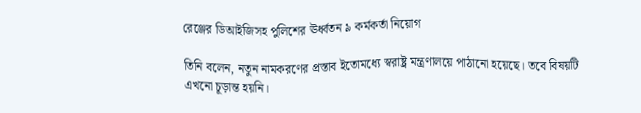রেঞ্জের ডিআইজিসহ পুলিশের ঊর্ধ্বতন ৯ কর্মকর্তা নিয়োগ

তিনি বলেন, নতুন নামকরণের প্রস্তাব ইতোমধ্যে স্বরাষ্ট্র মন্ত্রণালয়ে পাঠানো হয়েছে। তবে বিষয়টি এখনো চূড়ান্ত হয়নি।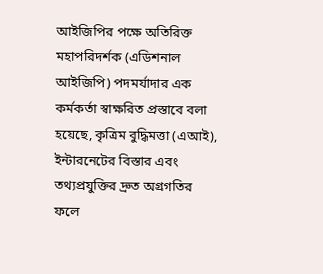আইজিপির পক্ষে অতিরিক্ত মহাপরিদর্শক (এডিশনাল আইজিপি) পদমর্যাদার এক কর্মকর্তা স্বাক্ষরিত প্রস্তাবে বলা হয়েছে, কৃত্রিম বুদ্ধিমত্তা (এআই), ইন্টারনেটের বিস্তার এবং তথ্যপ্রযুক্তির দ্রুত অগ্রগতির ফলে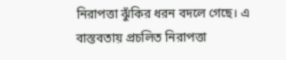নিরাপত্তা ঝুঁকির ধরন বদলে গেছে। এ বাস্তবতায় প্রচলিত নিরাপত্তা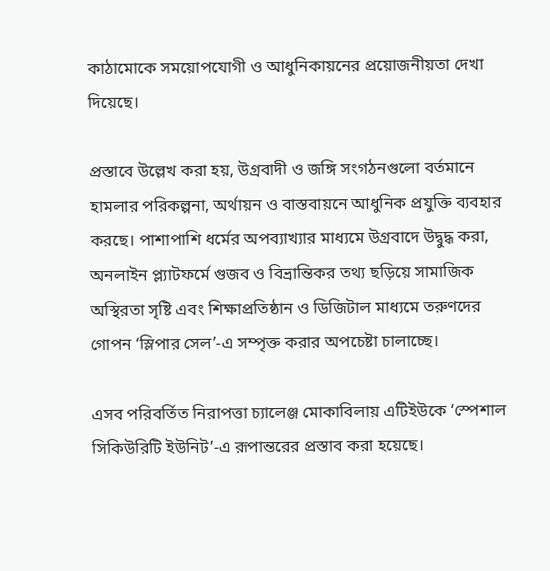কাঠামোকে সময়োপযোগী ও আধুনিকায়নের প্রয়োজনীয়তা দেখা দিয়েছে।

প্রস্তাবে উল্লেখ করা হয়, উগ্রবাদী ও জঙ্গি সংগঠনগুলো বর্তমানে হামলার পরিকল্পনা, অর্থায়ন ও বাস্তবায়নে আধুনিক প্রযুক্তি ব্যবহার করছে। পাশাপাশি ধর্মের অপব্যাখ্যার মাধ্যমে উগ্রবাদে উদ্বুদ্ধ করা, অনলাইন প্ল্যাটফর্মে গুজব ও বিভ্রান্তিকর তথ্য ছড়িয়ে সামাজিক অস্থিরতা সৃষ্টি এবং শিক্ষাপ্রতিষ্ঠান ও ডিজিটাল মাধ্যমে তরুণদের গোপন ‘স্লিপার সেল’-এ সম্পৃক্ত করার অপচেষ্টা চালাচ্ছে।

এসব পরিবর্তিত নিরাপত্তা চ্যালেঞ্জ মোকাবিলায় এটিইউকে ‘স্পেশাল সিকিউরিটি ইউনিট’-এ রূপান্তরের প্রস্তাব করা হয়েছে।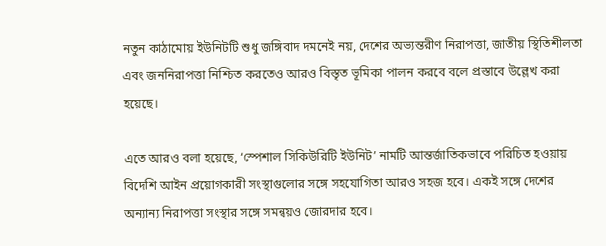নতুন কাঠামোয় ইউনিটটি শুধু জঙ্গিবাদ দমনেই নয়, দেশের অভ্যন্তরীণ নিরাপত্তা, জাতীয় স্থিতিশীলতা এবং জননিরাপত্তা নিশ্চিত করতেও আরও বিস্তৃত ভূমিকা পালন করবে বলে প্রস্তাবে উল্লেখ করা হয়েছে।

এতে আরও বলা হয়েছে, ‘স্পেশাল সিকিউরিটি ইউনিট’ নামটি আন্তর্জাতিকভাবে পরিচিত হওয়ায় বিদেশি আইন প্রয়োগকারী সংস্থাগুলোর সঙ্গে সহযোগিতা আরও সহজ হবে। একই সঙ্গে দেশের অন্যান্য নিরাপত্তা সংস্থার সঙ্গে সমন্বয়ও জোরদার হবে।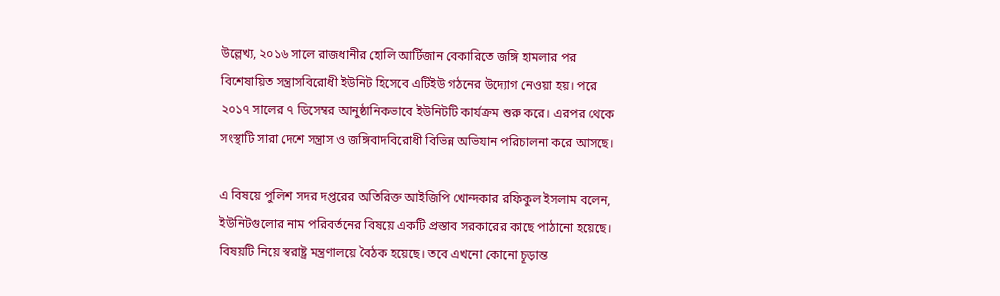উল্লেখ্য, ২০১৬ সালে রাজধানীর হোলি আর্টিজান বেকারিতে জঙ্গি হামলার পর বিশেষায়িত সন্ত্রাসবিরোধী ইউনিট হিসেবে এটিইউ গঠনের উদ্যোগ নেওয়া হয়। পরে ২০১৭ সালের ৭ ডিসেম্বর আনুষ্ঠানিকভাবে ইউনিটটি কার্যক্রম শুরু করে। এরপর থেকে সংস্থাটি সারা দেশে সন্ত্রাস ও জঙ্গিবাদবিরোধী বিভিন্ন অভিযান পরিচালনা করে আসছে।

এ বিষয়ে পুলিশ সদর দপ্তরের অতিরিক্ত আইজিপি খোন্দকার রফিকুল ইসলাম বলেন, ইউনিটগুলোর নাম পরিবর্তনের বিষয়ে একটি প্রস্তাব সরকারের কাছে পাঠানো হয়েছে। বিষয়টি নিয়ে স্বরাষ্ট্র মন্ত্রণালয়ে বৈঠক হয়েছে। তবে এখনো কোনো চূড়ান্ত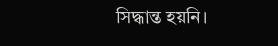সিদ্ধান্ত হয়নি।